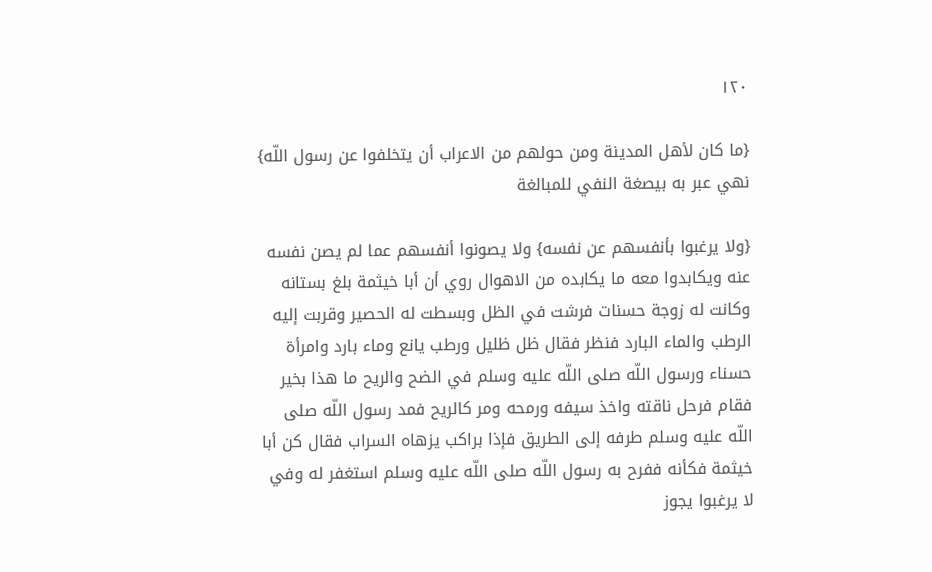١٢٠

{ما كان لأهل المدينة ومن حولهم من الاعراب أن يتخلفوا عن رسول اللّه} نهي عبر به بيصغة النفي للمبالغة

{ولا يرغبوا بأنفسهم عن نفسه} ولا يصونوا أنفسهم عما لم يصن نفسه عنه ويكابدوا معه ما يكابده من الاهوال روي أن أبا خيثمة بلغ بستانه وكانت له زوجة حسنات فرشت في الظل وبسطت له الحصير وقربت إليه الرطب والماء البارد فنظر فقال ظل ظليل ورطب يانع وماء بارد وامرأة حسناء ورسول اللّه صلى اللّه عليه وسلم في الضح والريح ما هذا بخير فقام فرحل ناقته واخذ سيفه ورمحه ومر كالريح فمد رسول اللّه صلى اللّه عليه وسلم طرفه إلى الطريق فإذا براكب يزهاه السراب فقال كن أبا خيثمة فكأنه ففرح به رسول اللّه صلى اللّه عليه وسلم استغفر له وفي لا يرغبوا يجوز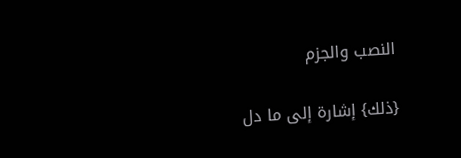النصب والجزم

{ذلك} إشارة إلى ما دل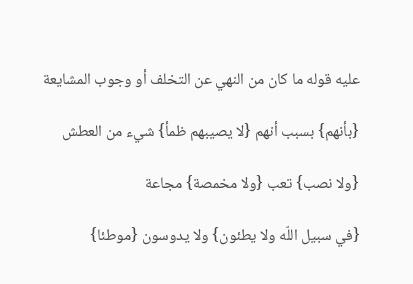عليه قوله ما كان من النهي عن التخلف أو وجوب المشايعة

{بأنهم} بسبب أنهم {لا يصيبهم ظمأ} شيء من العطش

{ولا نصب} تعب {ولا مخمصة} مجاعة

{في سبيل اللّه ولا يطئون} ولا يدوسون {موطئا}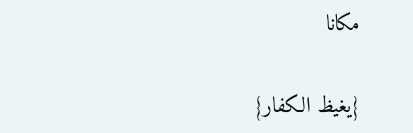مكانا

{يغيظ الكفار}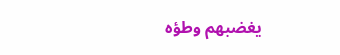يغضبهم وطؤه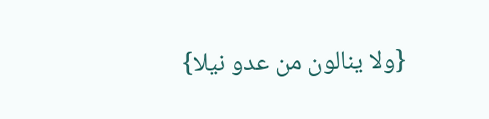{ولا ينالون من عدو نيلا}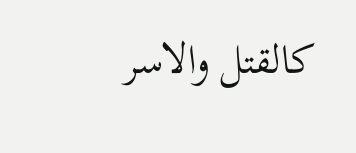كالقتل والاسر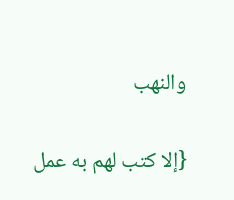والنهب

{إلا كتب لهم به عمل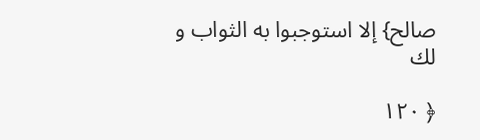صالح} إلا استوجبوا به الثواب و لك

﴿ ١٢٠